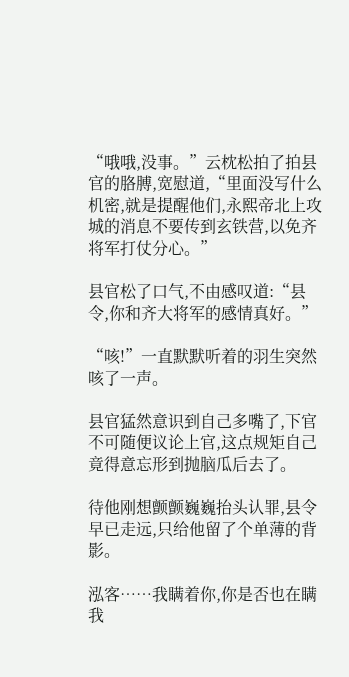“哦哦,没事。”云枕松拍了拍县官的胳膊,宽慰道,“里面没写什么机密,就是提醒他们,永熙帝北上攻城的消息不要传到玄铁营,以免齐将军打仗分心。”

县官松了口气,不由感叹道:“县令,你和齐大将军的感情真好。”

“咳!”一直默默听着的羽生突然咳了一声。

县官猛然意识到自己多嘴了,下官不可随便议论上官,这点规矩自己竟得意忘形到抛脑瓜后去了。

待他刚想颤颤巍巍抬头认罪,县令早已走远,只给他留了个单薄的背影。

泓客……我瞒着你,你是否也在瞒我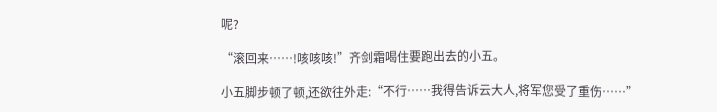呢?

“滚回来……!咳咳咳!”齐剑霜喝住要跑出去的小五。

小五脚步顿了顿,还欲往外走:“不行……我得告诉云大人,将军您受了重伤……”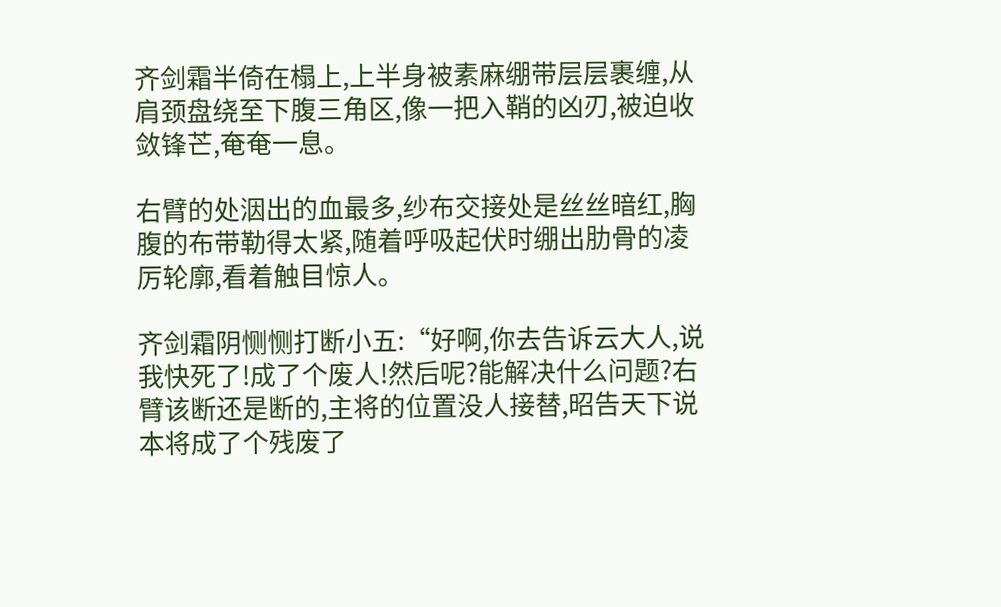齐剑霜半倚在榻上,上半身被素麻绷带层层裹缠,从肩颈盘绕至下腹三角区,像一把入鞘的凶刃,被迫收敛锋芒,奄奄一息。

右臂的处洇出的血最多,纱布交接处是丝丝暗红,胸腹的布带勒得太紧,随着呼吸起伏时绷出肋骨的凌厉轮廓,看着触目惊人。

齐剑霜阴恻恻打断小五:“好啊,你去告诉云大人,说我快死了!成了个废人!然后呢?能解决什么问题?右臂该断还是断的,主将的位置没人接替,昭告天下说本将成了个残废了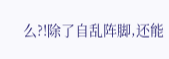么?!除了自乱阵脚,还能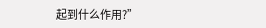起到什么作用?”